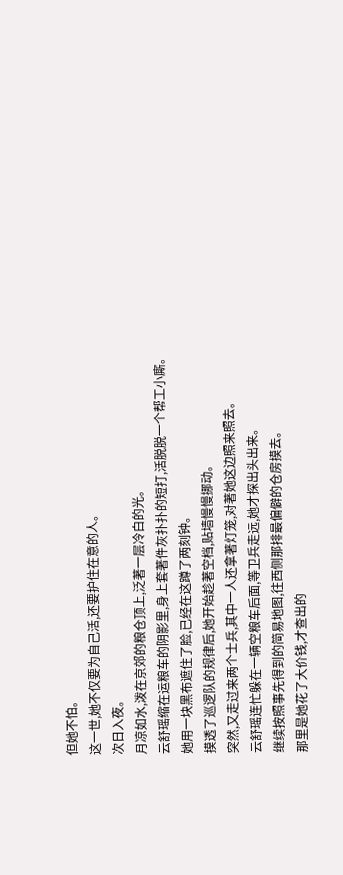但她不怕。
这一世,她不仅要为自己活,还要护住在意的人。
次日入夜。
月凉如水,泼在京郊的粮仓顶上,泛著一层冷白的光。
云舒瑶缩在运粮车的阴影里,身上套著件灰扑扑的短打,活脱脱一个帮工小廝。
她用一块黑布遮住了脸,已经在这蹲了两刻钟。
摸透了巡逻队的规律后,她开始趁著空档,贴墙慢慢挪动。
突然,又走过来两个士兵,其中一人还拿著灯笼,对著她这边照来照去。
云舒瑶连忙躲在一辆空粮车后面,等卫兵走远,她才探出头出来。
继续按照事先得到的简易地图,往西侧那排最偏僻的仓房摸去。
那里是她花了大价钱,才查出的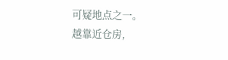可疑地点之一。
越靠近仓房,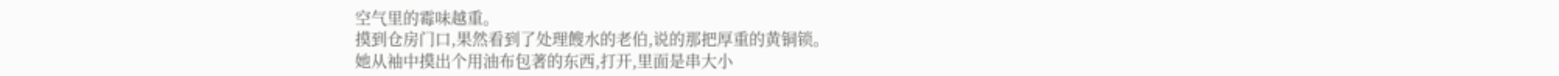空气里的霉味越重。
摸到仓房门口,果然看到了处理餿水的老伯,说的那把厚重的黄铜锁。
她从袖中摸出个用油布包著的东西,打开,里面是串大小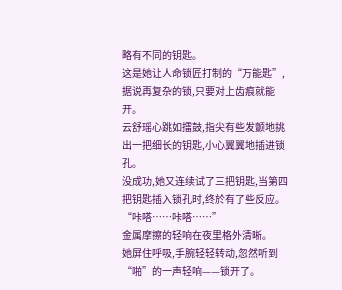略有不同的钥匙。
这是她让人命锁匠打制的“万能匙”,据说再复杂的锁,只要对上齿痕就能开。
云舒瑶心跳如擂鼓,指尖有些发颤地挑出一把细长的钥匙,小心翼翼地插进锁孔。
没成功,她又连续试了三把钥匙,当第四把钥匙插入锁孔时,终於有了些反应。
“咔嗒……咔嗒……”
金属摩擦的轻响在夜里格外清晰。
她屏住呼吸,手腕轻轻转动,忽然听到“啪”的一声轻响——锁开了。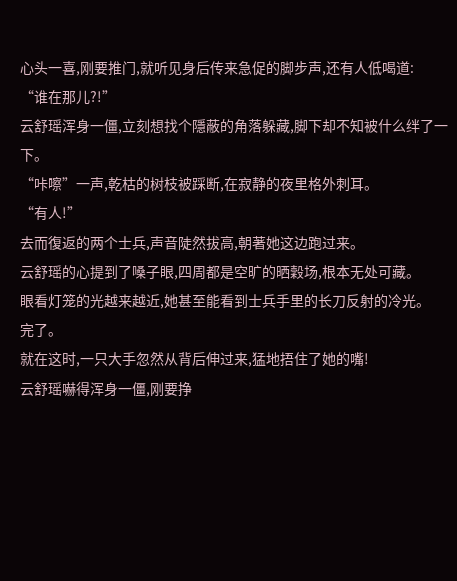心头一喜,刚要推门,就听见身后传来急促的脚步声,还有人低喝道:
“谁在那儿?!”
云舒瑶浑身一僵,立刻想找个隱蔽的角落躲藏,脚下却不知被什么绊了一下。
“咔嚓”一声,乾枯的树枝被踩断,在寂静的夜里格外刺耳。
“有人!”
去而復返的两个士兵,声音陡然拔高,朝著她这边跑过来。
云舒瑶的心提到了嗓子眼,四周都是空旷的晒穀场,根本无处可藏。
眼看灯笼的光越来越近,她甚至能看到士兵手里的长刀反射的冷光。
完了。
就在这时,一只大手忽然从背后伸过来,猛地捂住了她的嘴!
云舒瑶嚇得浑身一僵,刚要挣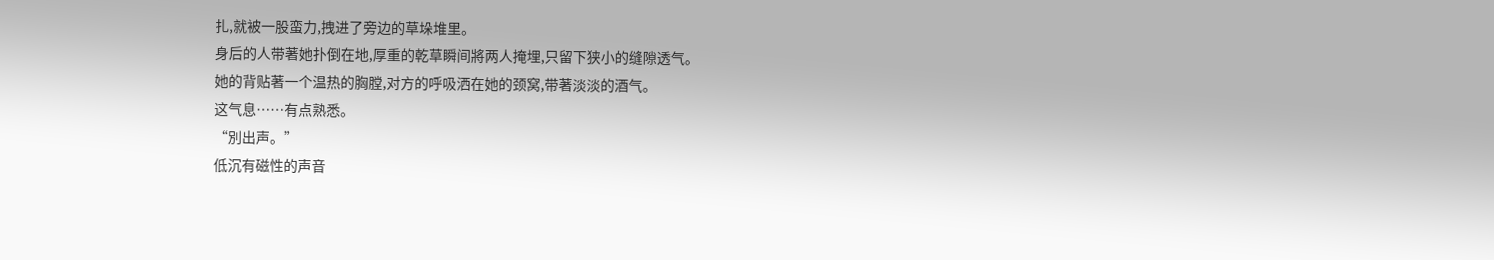扎,就被一股蛮力,拽进了旁边的草垛堆里。
身后的人带著她扑倒在地,厚重的乾草瞬间將两人掩埋,只留下狭小的缝隙透气。
她的背贴著一个温热的胸膛,对方的呼吸洒在她的颈窝,带著淡淡的酒气。
这气息……有点熟悉。
“別出声。”
低沉有磁性的声音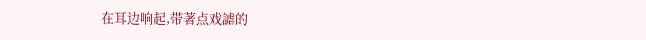在耳边响起,带著点戏謔的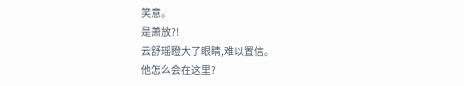笑意。
是萧放?!
云舒瑶瞪大了眼睛,难以置信。
他怎么会在这里?